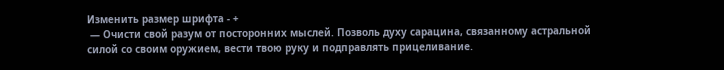Изменить размер шрифта - +
 — Очисти свой разум от посторонних мыслей. Позволь духу сарацина, связанному астральной силой со своим оружием, вести твою руку и подправлять прицеливание.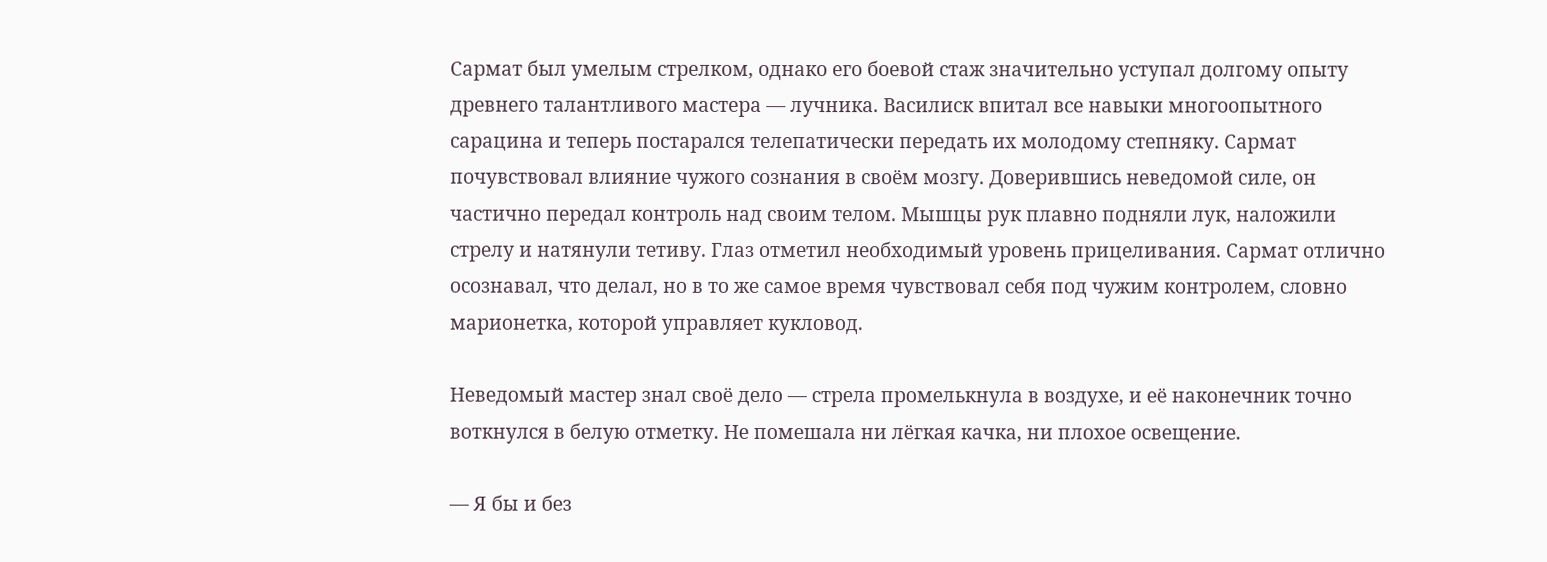Сармат был умелым стрелком, однако его боевой стаж значительно уступал долгому опыту древнего талантливого мастера — лучника. Василиск впитал все навыки многоопытного сарацина и теперь постарался телепатически передать их молодому степняку. Сармат почувствовал влияние чужого сознания в своём мозгу. Доверившись неведомой силе, он частично передал контроль над своим телом. Мышцы рук плавно подняли лук, наложили стрелу и натянули тетиву. Глаз отметил необходимый уровень прицеливания. Сармат отлично осознавал, что делал, но в то же самое время чувствовал себя под чужим контролем, словно марионетка, которой управляет кукловод.

Неведомый мастер знал своё дело — стрела промелькнула в воздухе, и её наконечник точно воткнулся в белую отметку. Не помешала ни лёгкая качка, ни плохое освещение.

— Я бы и без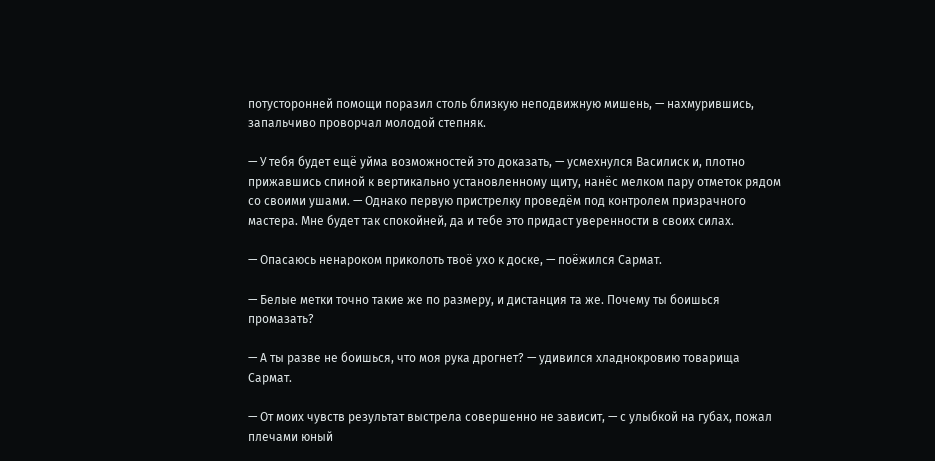потусторонней помощи поразил столь близкую неподвижную мишень, — нахмурившись, запальчиво проворчал молодой степняк.

— У тебя будет ещё уйма возможностей это доказать, — усмехнулся Василиск и, плотно прижавшись спиной к вертикально установленному щиту, нанёс мелком пару отметок рядом со своими ушами. — Однако первую пристрелку проведём под контролем призрачного мастера. Мне будет так спокойней, да и тебе это придаст уверенности в своих силах.

— Опасаюсь ненароком приколоть твоё ухо к доске, — поёжился Сармат.

— Белые метки точно такие же по размеру, и дистанция та же. Почему ты боишься промазать?

— А ты разве не боишься, что моя рука дрогнет? — удивился хладнокровию товарища Сармат.

— От моих чувств результат выстрела совершенно не зависит, — с улыбкой на губах, пожал плечами юный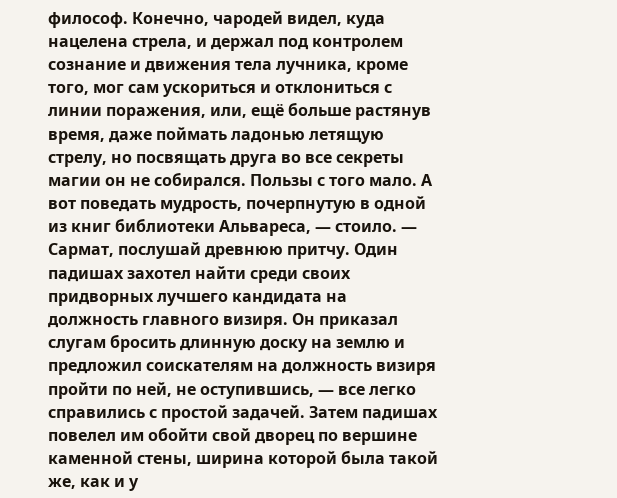философ. Конечно, чародей видел, куда нацелена стрела, и держал под контролем сознание и движения тела лучника, кроме того, мог сам ускориться и отклониться с линии поражения, или, ещё больше растянув время, даже поймать ладонью летящую стрелу, но посвящать друга во все секреты магии он не собирался. Пользы с того мало. А вот поведать мудрость, почерпнутую в одной из книг библиотеки Альвареса, — стоило. — Сармат, послушай древнюю притчу. Один падишах захотел найти среди своих придворных лучшего кандидата на должность главного визиря. Он приказал слугам бросить длинную доску на землю и предложил соискателям на должность визиря пройти по ней, не оступившись, — все легко справились с простой задачей. Затем падишах повелел им обойти свой дворец по вершине каменной стены, ширина которой была такой же, как и у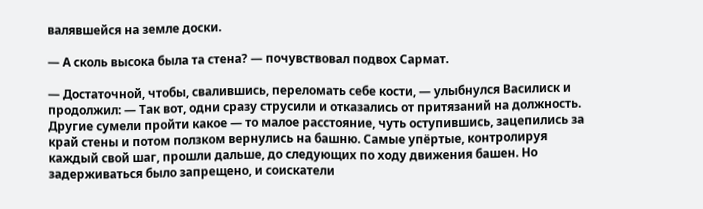валявшейся на земле доски.

— А сколь высока была та стена? — почувствовал подвох Сармат.

— Достаточной, чтобы, свалившись, переломать себе кости, — улыбнулся Василиск и продолжил: — Так вот, одни сразу струсили и отказались от притязаний на должность. Другие сумели пройти какое — то малое расстояние, чуть оступившись, зацепились за край стены и потом ползком вернулись на башню. Самые упёртые, контролируя каждый свой шаг, прошли дальше, до следующих по ходу движения башен. Но задерживаться было запрещено, и соискатели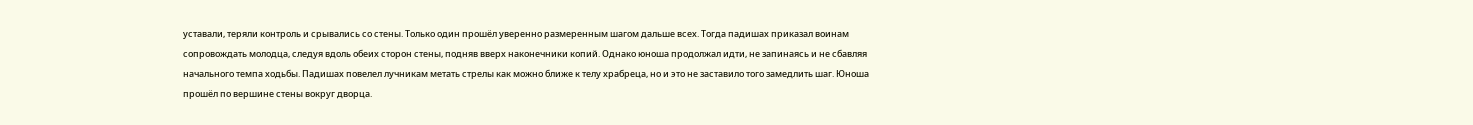уставали, теряли контроль и срывались со стены. Только один прошёл уверенно размеренным шагом дальше всех. Тогда падишах приказал воинам сопровождать молодца, следуя вдоль обеих сторон стены, подняв вверх наконечники копий. Однако юноша продолжал идти, не запинаясь и не сбавляя начального темпа ходьбы. Падишах повелел лучникам метать стрелы как можно ближе к телу храбреца, но и это не заставило того замедлить шаг. Юноша прошёл по вершине стены вокруг дворца.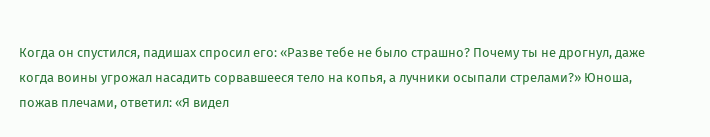Когда он спустился, падишах спросил его: «Разве тебе не было страшно? Почему ты не дрогнул, даже когда воины угрожал насадить сорвавшееся тело на копья, а лучники осыпали стрелами?» Юноша, пожав плечами, ответил: «Я видел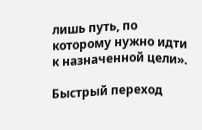лишь путь, по которому нужно идти к назначенной цели».

Быстрый переход